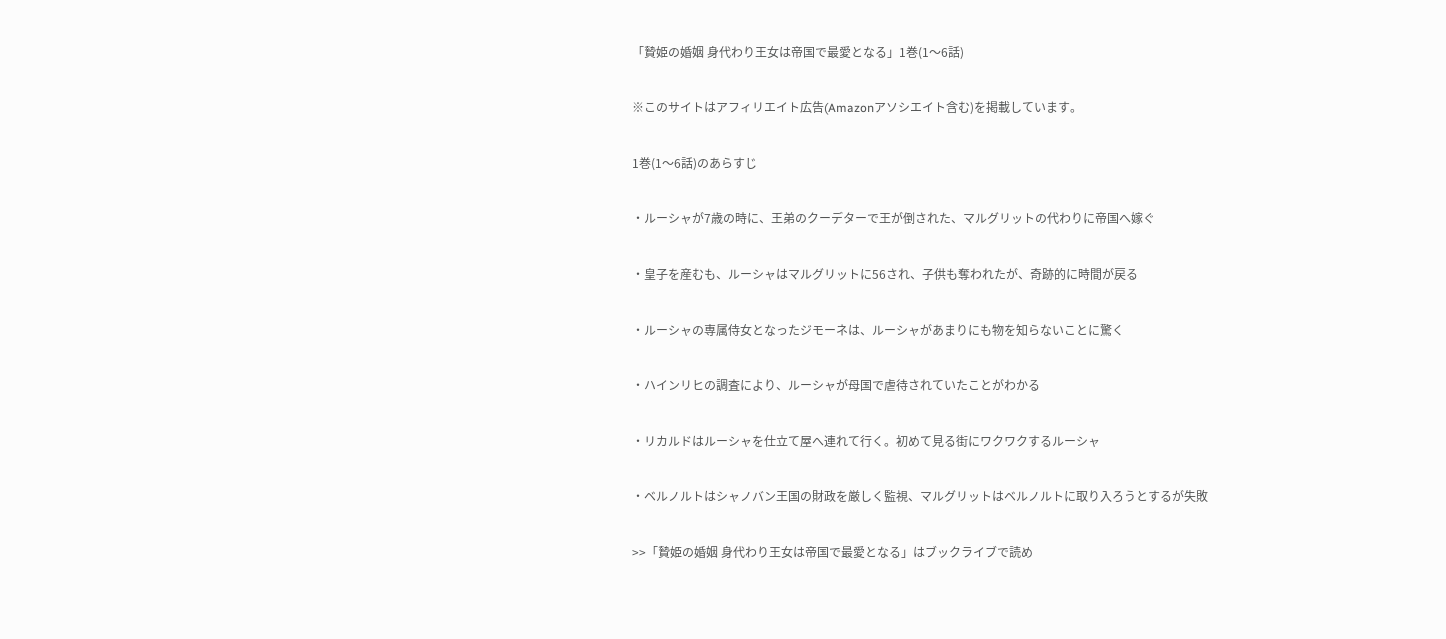「贄姫の婚姻 身代わり王女は帝国で最愛となる」1巻(1〜6話)

※このサイトはアフィリエイト広告(Amazonアソシエイト含む)を掲載しています。

1巻(1〜6話)のあらすじ

・ルーシャが7歳の時に、王弟のクーデターで王が倒された、マルグリットの代わりに帝国へ嫁ぐ

・皇子を産むも、ルーシャはマルグリットに56され、子供も奪われたが、奇跡的に時間が戻る

・ルーシャの専属侍女となったジモーネは、ルーシャがあまりにも物を知らないことに驚く

・ハインリヒの調査により、ルーシャが母国で虐待されていたことがわかる

・リカルドはルーシャを仕立て屋へ連れて行く。初めて見る街にワクワクするルーシャ

・ベルノルトはシャノバン王国の財政を厳しく監視、マルグリットはベルノルトに取り入ろうとするが失敗

>>「贄姫の婚姻 身代わり王女は帝国で最愛となる」はブックライブで読め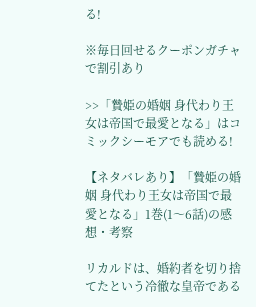る!

※毎日回せるクーポンガチャで割引あり

>>「贄姫の婚姻 身代わり王女は帝国で最愛となる」はコミックシーモアでも読める!

【ネタバレあり】「贄姫の婚姻 身代わり王女は帝国で最愛となる」1巻(1〜6話)の感想・考察

リカルドは、婚約者を切り捨てたという冷徹な皇帝である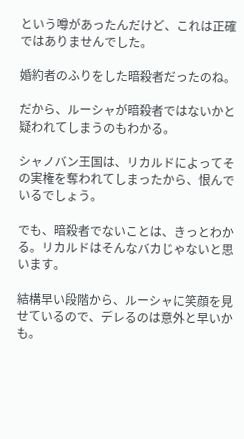という噂があったんだけど、これは正確ではありませんでした。

婚約者のふりをした暗殺者だったのね。

だから、ルーシャが暗殺者ではないかと疑われてしまうのもわかる。

シャノバン王国は、リカルドによってその実権を奪われてしまったから、恨んでいるでしょう。

でも、暗殺者でないことは、きっとわかる。リカルドはそんなバカじゃないと思います。

結構早い段階から、ルーシャに笑顔を見せているので、デレるのは意外と早いかも。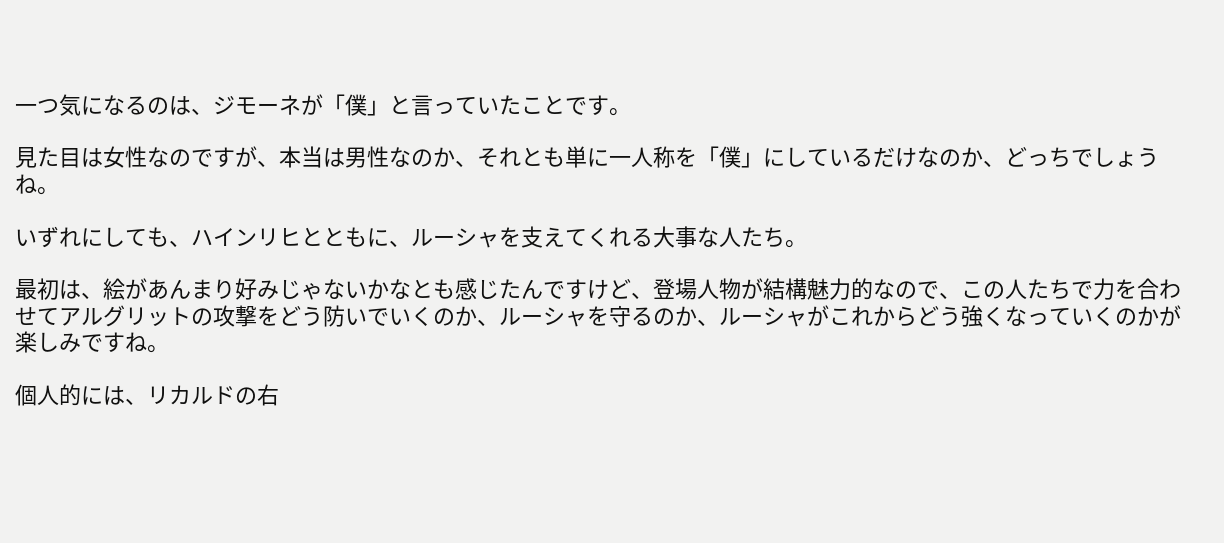一つ気になるのは、ジモーネが「僕」と言っていたことです。

見た目は女性なのですが、本当は男性なのか、それとも単に一人称を「僕」にしているだけなのか、どっちでしょうね。

いずれにしても、ハインリヒとともに、ルーシャを支えてくれる大事な人たち。

最初は、絵があんまり好みじゃないかなとも感じたんですけど、登場人物が結構魅力的なので、この人たちで力を合わせてアルグリットの攻撃をどう防いでいくのか、ルーシャを守るのか、ルーシャがこれからどう強くなっていくのかが楽しみですね。

個人的には、リカルドの右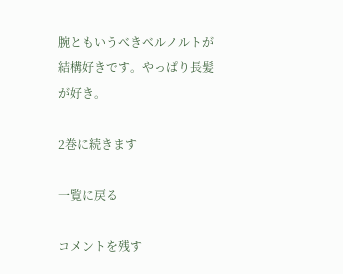腕ともいうべきベルノルトが結構好きです。やっぱり長髪が好き。

2巻に続きます

一覧に戻る

コメントを残す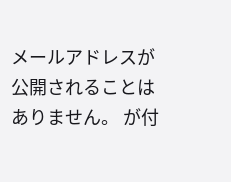メールアドレスが公開されることはありません。 が付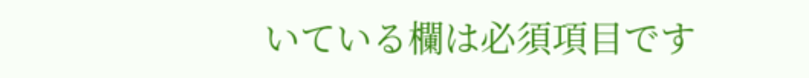いている欄は必須項目です